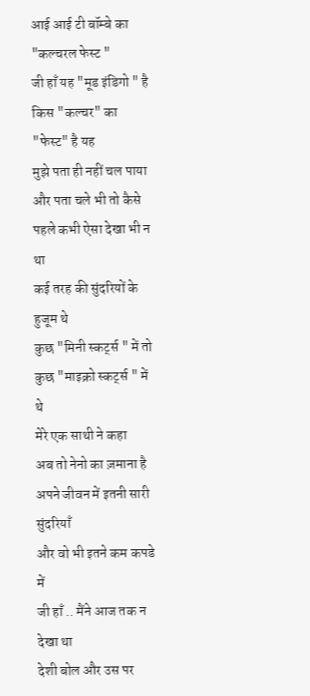आई आई टी बॉम्बे का "कल्चरल फेस्ट "
जी हाँ यह "मूड इंडिगो " है
किस "कल्चर" का "फेस्ट" है यह
मुझे पता ही नहीं चल पाया
और पता चले भी तो कैसे
पहले कभी ऐसा देखा भी न था
कई तरह की सुंदरियों के हुजूम थे
कुछ "मिनी स्कर्ट्स " में तो
कुछ "माइक्रो स्कर्ट्स " में थे
मेरे एक साथी ने कहा
अब तो नेनो का ज़माना है
अपने जीवन में इतनी सारी सुंदरियाँ
और वो भी इतने कम कपडे में
जी हाँ .. मैंने आज तक न देखा था
देशी बोल और उस पर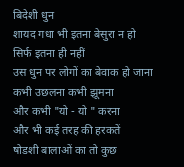बिदेशी धुन
शायद गधा भी इतना बेसुरा न हो
सिर्फ इतना ही नहीं
उस धुन पर लोगों का बेवाक हो जाना
कभी उछलना कभी झूमना
और कभी "यो - यो " करना
और भी कई तरह की हरकतें
षोडशी बालाओं का तो कुछ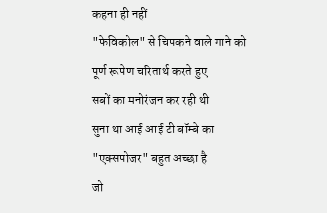कहना ही नहीं
"फेविकोल" से चिपकने वाले गाने को
पूर्ण रूपेण चरितार्थ करते हुए
सबों का मनोरंजन कर रही थी
सुना था आई आई टी बॉम्बे का
"एक्सपोजर" बहुत अच्छा है
जो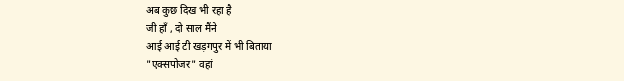अब कुछ दिख भी रहा है
जी हाँ , दो साल मैंने
आई आई टी खड़गपुर में भी बिताया
"एक्सपोजर" वहां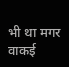भी था मगर
वाकई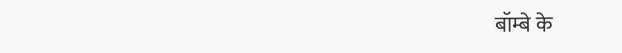बॉम्बे के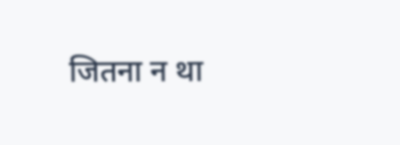जितना न था